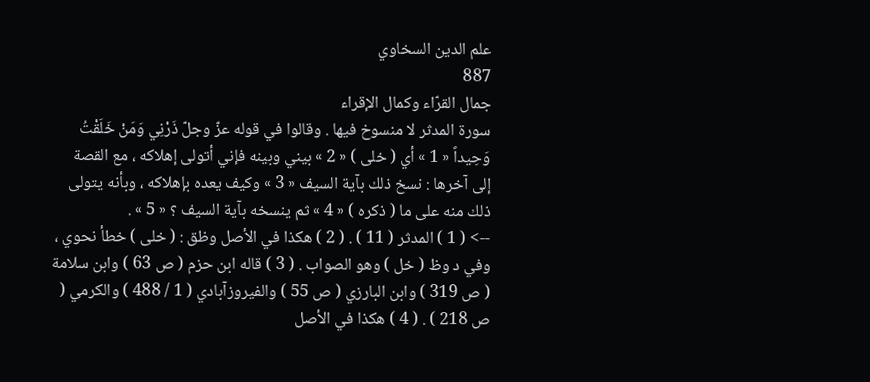علم الدين السخاوي
887
جمال القرّاء وكمال الإقراء
سورة المدثر لا منسوخ فيها . وقالوا في قوله عزّ وجلّ ذَرْنِي وَمَنْ خَلَقْتُ وَحِيداً « 1 » أي ( خلى ) « 2 » بيني وبينه فإني أتولى إهلاكه ، مع القصة إلى آخرها : نسخ ذلك بآية السيف « 3 » وكيف يعده بإهلاكه ، وبأنه يتولى ذلك منه على ما ( ذكره ) « 4 » ثم ينسخه بآية السيف ؟ « 5 » .
--> ( 1 ) المدثر ( 11 ) . ( 2 ) هكذا في الأصل وظق : ( خلى ) خطأ نحوي ، وفي د وظ ( خل ) وهو الصواب . ( 3 ) قاله ابن حزم ( ص 63 ) وابن سلامة ( ص 319 ) وابن البارزي ( ص 55 ) والفيروزآبادي ( 1 / 488 ) والكرمي ( ص 218 ) . ( 4 ) هكذا في الأصل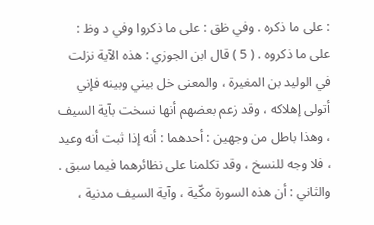: على ما ذكره . وفي ظق : على ما ذكروا وفي د وظ : على ما ذكروه . ( 5 ) قال ابن الجوزي : هذه الآية نزلت في الوليد بن المغيرة ، والمعنى خل بيني وبينه فإني أتولى إهلاكه ، وقد زعم بعضهم أنها نسخت بآية السيف ، وهذا باطل من وجهين : أحدهما : أنه إذا ثبت أنه وعيد ، فلا وجه للنسخ ، وقد تكلمنا على نظائرهما فيما سبق . والثاني : أن هذه السورة مكّية ، وآية السيف مدنية ،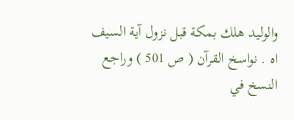والوليد هلك بمكة قبل نزول آية السيف اه . نواسخ القرآن ( ص 501 ) وراجع النسخ في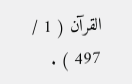القرآن ( 1 / 497 ) .